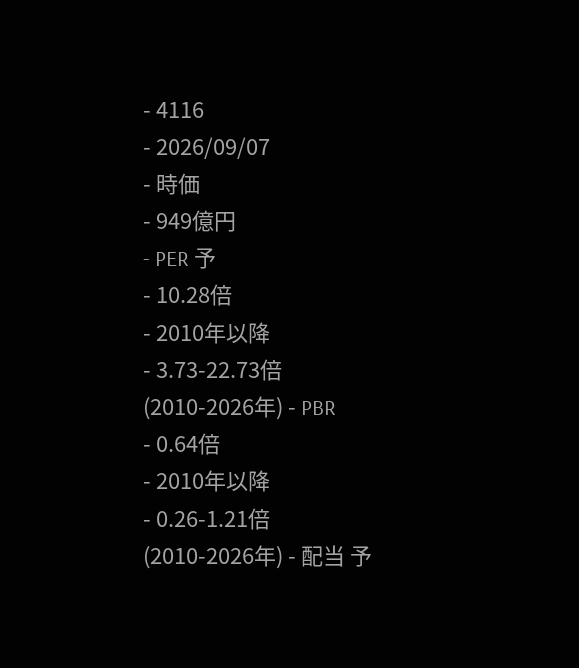- 4116
- 2026/09/07
- 時価
- 949億円
- PER 予
- 10.28倍
- 2010年以降
- 3.73-22.73倍
(2010-2026年) - PBR
- 0.64倍
- 2010年以降
- 0.26-1.21倍
(2010-2026年) - 配当 予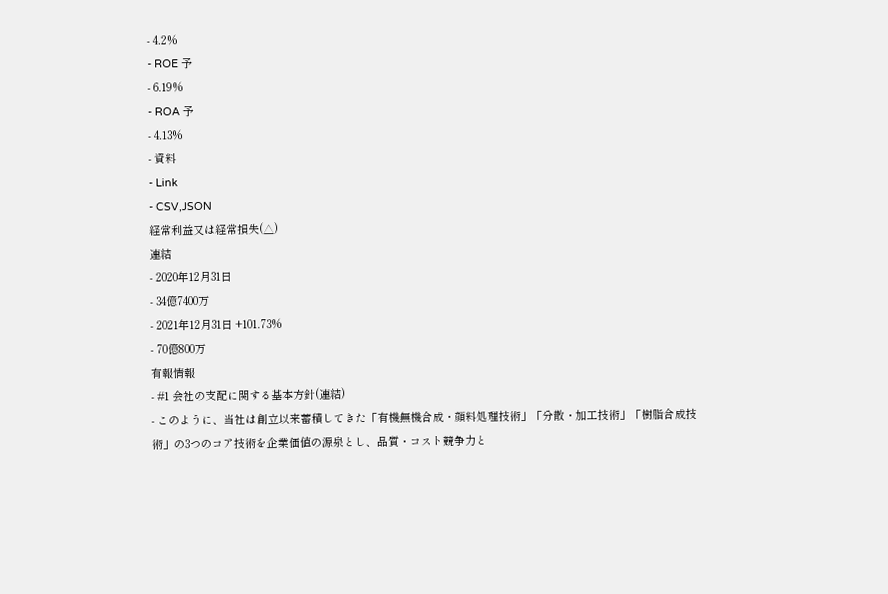- 4.2%
- ROE 予
- 6.19%
- ROA 予
- 4.13%
- 資料
- Link
- CSV,JSON
経常利益又は経常損失(△)
連結
- 2020年12月31日
- 34億7400万
- 2021年12月31日 +101.73%
- 70億800万
有報情報
- #1 会社の支配に関する基本方針(連結)
- このように、当社は創立以来蓄積してきた「有機無機合成・顔料処理技術」「分散・加工技術」「樹脂合成技術」の3つのコア技術を企業価値の源泉とし、品質・コスト競争力と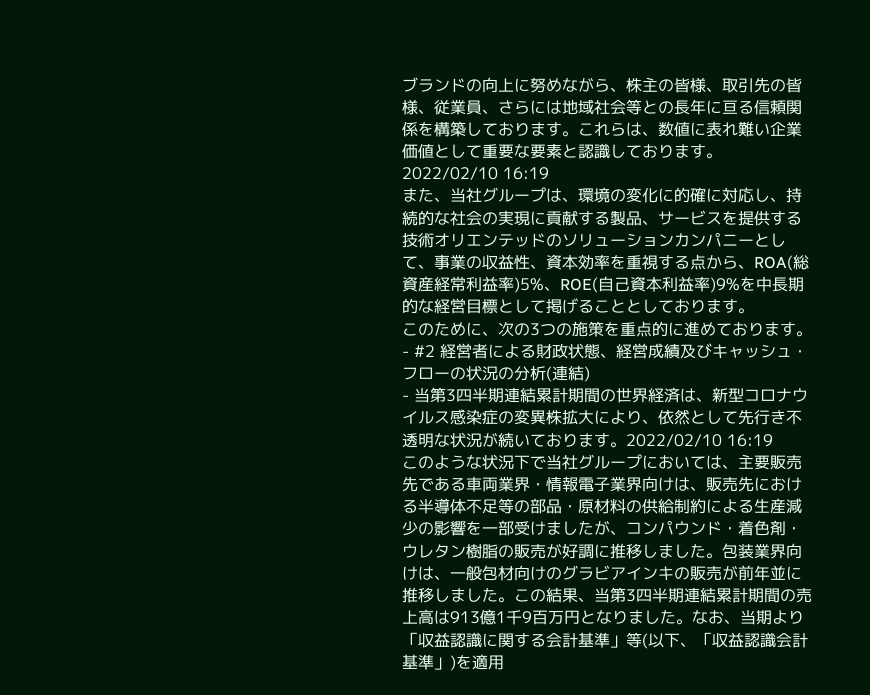ブランドの向上に努めながら、株主の皆様、取引先の皆様、従業員、さらには地域社会等との長年に亘る信頼関係を構築しております。これらは、数値に表れ難い企業価値として重要な要素と認識しております。2022/02/10 16:19
また、当社グループは、環境の変化に的確に対応し、持続的な社会の実現に貢献する製品、サービスを提供する技術オリエンテッドのソリューションカンパニーとして、事業の収益性、資本効率を重視する点から、ROA(総資産経常利益率)5%、ROE(自己資本利益率)9%を中長期的な経営目標として掲げることとしております。
このために、次の3つの施策を重点的に進めております。 - #2 経営者による財政状態、経営成績及びキャッシュ・フローの状況の分析(連結)
- 当第3四半期連結累計期間の世界経済は、新型コロナウイルス感染症の変異株拡大により、依然として先行き不透明な状況が続いております。2022/02/10 16:19
このような状況下で当社グループにおいては、主要販売先である車両業界・情報電子業界向けは、販売先における半導体不足等の部品・原材料の供給制約による生産減少の影響を一部受けましたが、コンパウンド・着色剤・ウレタン樹脂の販売が好調に推移しました。包装業界向けは、一般包材向けのグラビアインキの販売が前年並に推移しました。この結果、当第3四半期連結累計期間の売上高は913億1千9百万円となりました。なお、当期より「収益認識に関する会計基準」等(以下、「収益認識会計基準」)を適用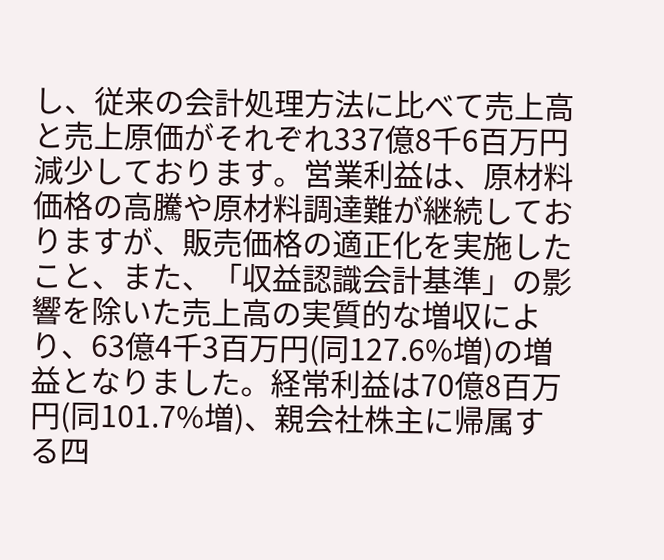し、従来の会計処理方法に比べて売上高と売上原価がそれぞれ337億8千6百万円減少しております。営業利益は、原材料価格の高騰や原材料調達難が継続しておりますが、販売価格の適正化を実施したこと、また、「収益認識会計基準」の影響を除いた売上高の実質的な増収により、63億4千3百万円(同127.6%増)の増益となりました。経常利益は70億8百万円(同101.7%増)、親会社株主に帰属する四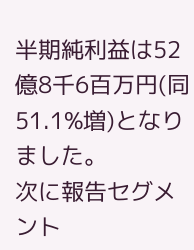半期純利益は52億8千6百万円(同51.1%増)となりました。
次に報告セグメント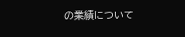の業績について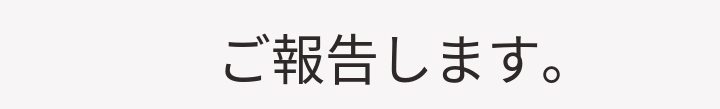ご報告します。